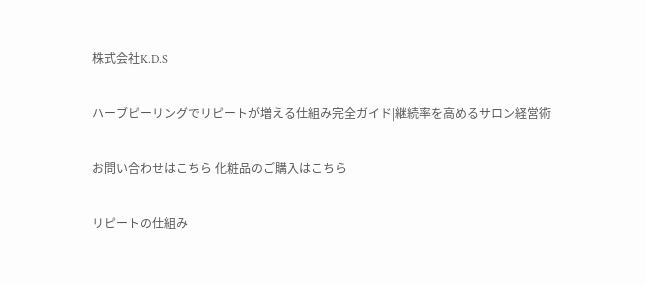株式会社K.D.S

ハーブピーリングでリピートが増える仕組み完全ガイド|継続率を高めるサロン経営術

お問い合わせはこちら 化粧品のご購入はこちら

リピートの仕組み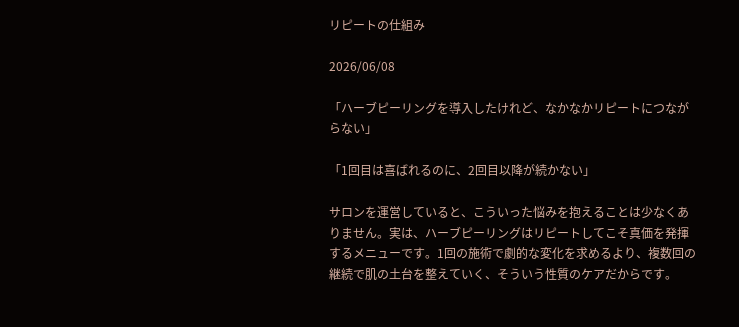リピートの仕組み

2026/06/08

「ハーブピーリングを導入したけれど、なかなかリピートにつながらない」

「1回目は喜ばれるのに、2回目以降が続かない」

サロンを運営していると、こういった悩みを抱えることは少なくありません。実は、ハーブピーリングはリピートしてこそ真価を発揮するメニューです。1回の施術で劇的な変化を求めるより、複数回の継続で肌の土台を整えていく、そういう性質のケアだからです。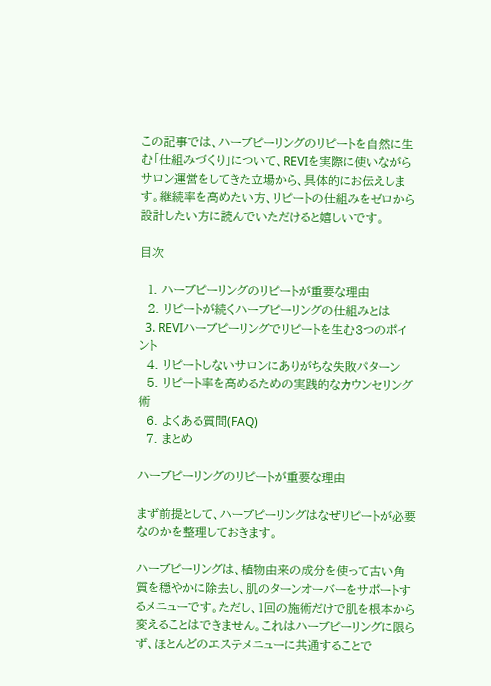この記事では、ハーブピーリングのリピートを自然に生む「仕組みづくり」について、REVIを実際に使いながらサロン運営をしてきた立場から、具体的にお伝えします。継続率を高めたい方、リピートの仕組みをゼロから設計したい方に読んでいただけると嬉しいです。

目次

  1. ハーブピーリングのリピートが重要な理由
  2. リピートが続くハーブピーリングの仕組みとは
  3. REVIハーブピーリングでリピートを生む3つのポイント
  4. リピートしないサロンにありがちな失敗パターン
  5. リピート率を高めるための実践的なカウンセリング術
  6. よくある質問(FAQ)
  7. まとめ

ハーブピーリングのリピートが重要な理由

まず前提として、ハーブピーリングはなぜリピートが必要なのかを整理しておきます。

ハーブピーリングは、植物由来の成分を使って古い角質を穏やかに除去し、肌のターンオーバーをサポートするメニューです。ただし、1回の施術だけで肌を根本から変えることはできません。これはハーブピーリングに限らず、ほとんどのエステメニューに共通することで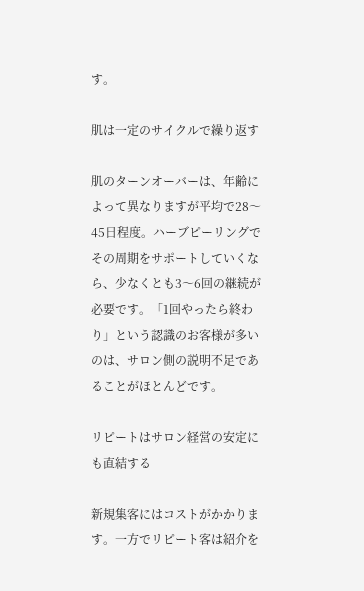す。

肌は一定のサイクルで繰り返す

肌のターンオーバーは、年齢によって異なりますが平均で28〜45日程度。ハーブピーリングでその周期をサポートしていくなら、少なくとも3〜6回の継続が必要です。「1回やったら終わり」という認識のお客様が多いのは、サロン側の説明不足であることがほとんどです。

リピートはサロン経営の安定にも直結する

新規集客にはコストがかかります。一方でリピート客は紹介を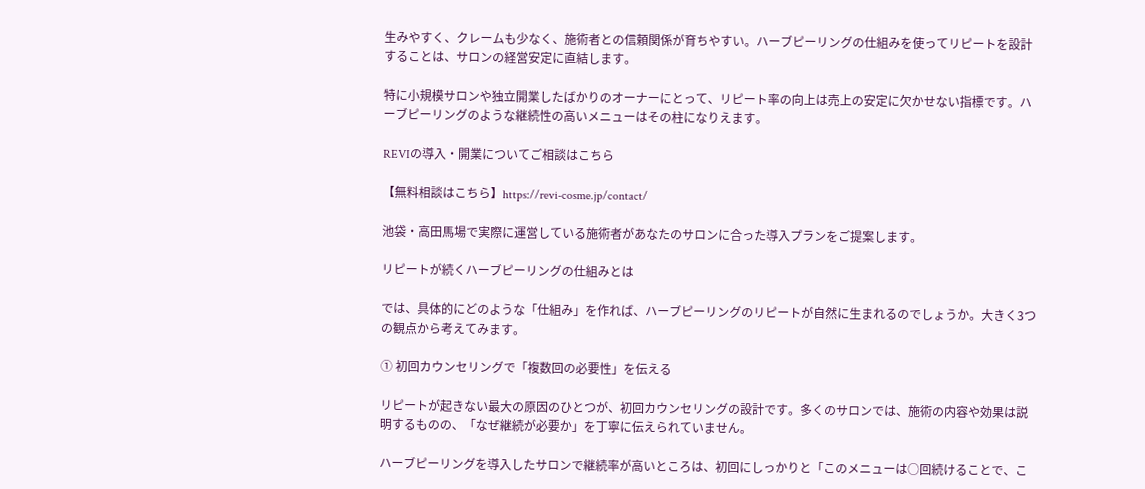生みやすく、クレームも少なく、施術者との信頼関係が育ちやすい。ハーブピーリングの仕組みを使ってリピートを設計することは、サロンの経営安定に直結します。

特に小規模サロンや独立開業したばかりのオーナーにとって、リピート率の向上は売上の安定に欠かせない指標です。ハーブピーリングのような継続性の高いメニューはその柱になりえます。

REVIの導入・開業についてご相談はこちら

【無料相談はこちら】https://revi-cosme.jp/contact/

池袋・高田馬場で実際に運営している施術者があなたのサロンに合った導入プランをご提案します。

リピートが続くハーブピーリングの仕組みとは

では、具体的にどのような「仕組み」を作れば、ハーブピーリングのリピートが自然に生まれるのでしょうか。大きく3つの観点から考えてみます。

① 初回カウンセリングで「複数回の必要性」を伝える

リピートが起きない最大の原因のひとつが、初回カウンセリングの設計です。多くのサロンでは、施術の内容や効果は説明するものの、「なぜ継続が必要か」を丁寧に伝えられていません。

ハーブピーリングを導入したサロンで継続率が高いところは、初回にしっかりと「このメニューは○回続けることで、こ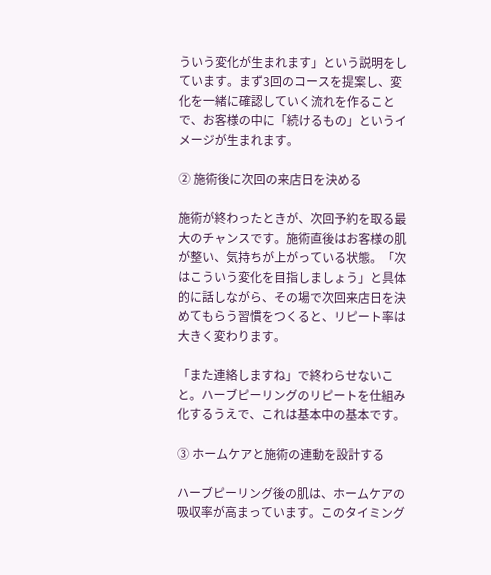ういう変化が生まれます」という説明をしています。まず3回のコースを提案し、変化を一緒に確認していく流れを作ることで、お客様の中に「続けるもの」というイメージが生まれます。

② 施術後に次回の来店日を決める

施術が終わったときが、次回予約を取る最大のチャンスです。施術直後はお客様の肌が整い、気持ちが上がっている状態。「次はこういう変化を目指しましょう」と具体的に話しながら、その場で次回来店日を決めてもらう習慣をつくると、リピート率は大きく変わります。

「また連絡しますね」で終わらせないこと。ハーブピーリングのリピートを仕組み化するうえで、これは基本中の基本です。

③ ホームケアと施術の連動を設計する

ハーブピーリング後の肌は、ホームケアの吸収率が高まっています。このタイミング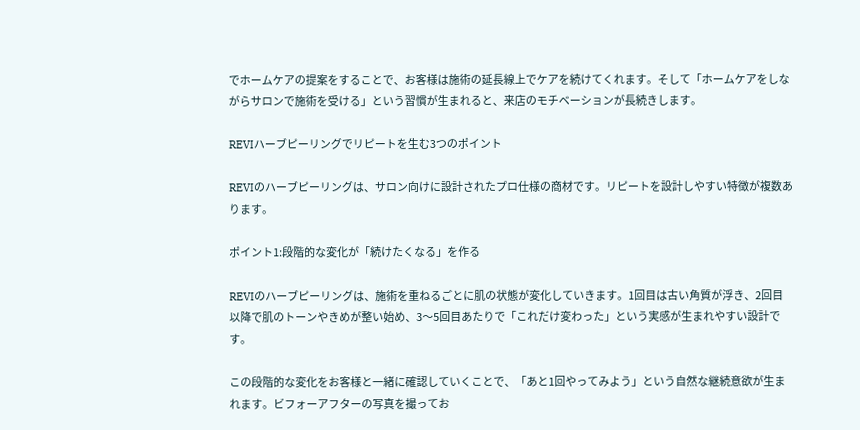でホームケアの提案をすることで、お客様は施術の延長線上でケアを続けてくれます。そして「ホームケアをしながらサロンで施術を受ける」という習慣が生まれると、来店のモチベーションが長続きします。

REVIハーブピーリングでリピートを生む3つのポイント

REVIのハーブピーリングは、サロン向けに設計されたプロ仕様の商材です。リピートを設計しやすい特徴が複数あります。

ポイント1:段階的な変化が「続けたくなる」を作る

REVIのハーブピーリングは、施術を重ねるごとに肌の状態が変化していきます。1回目は古い角質が浮き、2回目以降で肌のトーンやきめが整い始め、3〜5回目あたりで「これだけ変わった」という実感が生まれやすい設計です。

この段階的な変化をお客様と一緒に確認していくことで、「あと1回やってみよう」という自然な継続意欲が生まれます。ビフォーアフターの写真を撮ってお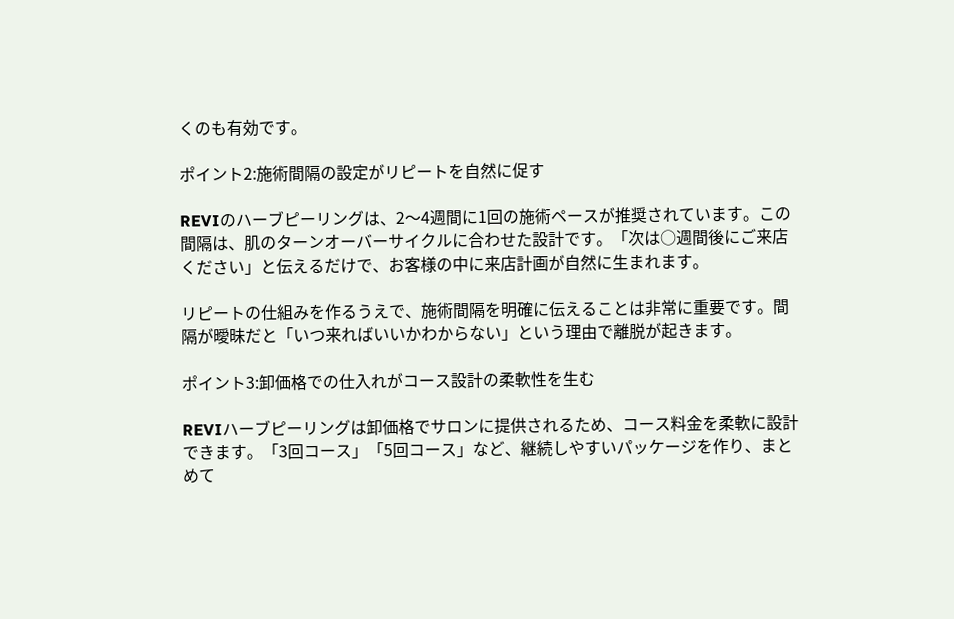くのも有効です。

ポイント2:施術間隔の設定がリピートを自然に促す

REVIのハーブピーリングは、2〜4週間に1回の施術ペースが推奨されています。この間隔は、肌のターンオーバーサイクルに合わせた設計です。「次は○週間後にご来店ください」と伝えるだけで、お客様の中に来店計画が自然に生まれます。

リピートの仕組みを作るうえで、施術間隔を明確に伝えることは非常に重要です。間隔が曖昧だと「いつ来ればいいかわからない」という理由で離脱が起きます。

ポイント3:卸価格での仕入れがコース設計の柔軟性を生む

REVIハーブピーリングは卸価格でサロンに提供されるため、コース料金を柔軟に設計できます。「3回コース」「5回コース」など、継続しやすいパッケージを作り、まとめて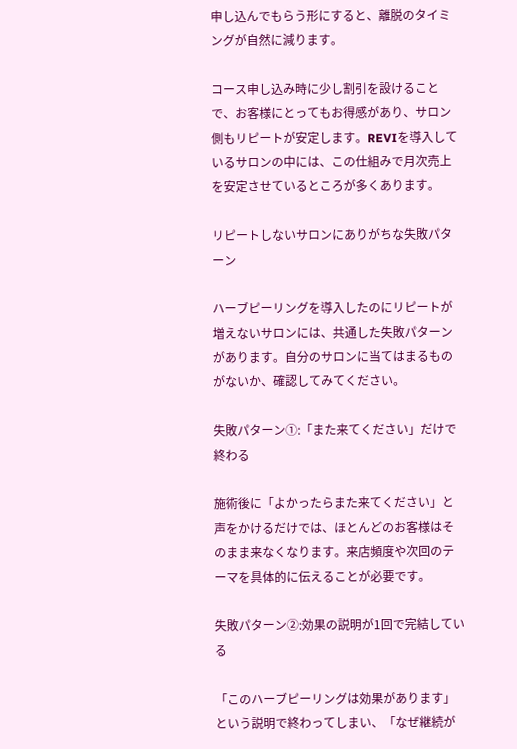申し込んでもらう形にすると、離脱のタイミングが自然に減ります。

コース申し込み時に少し割引を設けることで、お客様にとってもお得感があり、サロン側もリピートが安定します。REVIを導入しているサロンの中には、この仕組みで月次売上を安定させているところが多くあります。

リピートしないサロンにありがちな失敗パターン

ハーブピーリングを導入したのにリピートが増えないサロンには、共通した失敗パターンがあります。自分のサロンに当てはまるものがないか、確認してみてください。

失敗パターン①:「また来てください」だけで終わる

施術後に「よかったらまた来てください」と声をかけるだけでは、ほとんどのお客様はそのまま来なくなります。来店頻度や次回のテーマを具体的に伝えることが必要です。

失敗パターン②:効果の説明が1回で完結している

「このハーブピーリングは効果があります」という説明で終わってしまい、「なぜ継続が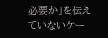必要か」を伝えていないケー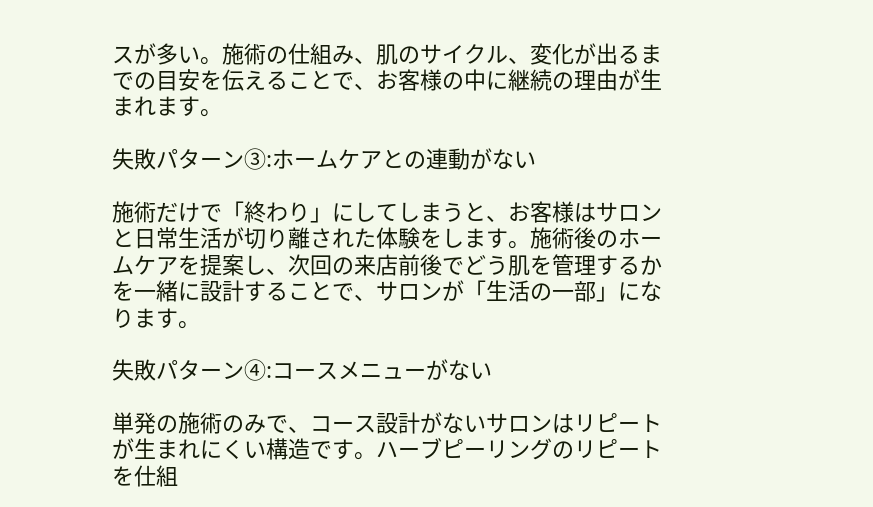スが多い。施術の仕組み、肌のサイクル、変化が出るまでの目安を伝えることで、お客様の中に継続の理由が生まれます。

失敗パターン③:ホームケアとの連動がない

施術だけで「終わり」にしてしまうと、お客様はサロンと日常生活が切り離された体験をします。施術後のホームケアを提案し、次回の来店前後でどう肌を管理するかを一緒に設計することで、サロンが「生活の一部」になります。

失敗パターン④:コースメニューがない

単発の施術のみで、コース設計がないサロンはリピートが生まれにくい構造です。ハーブピーリングのリピートを仕組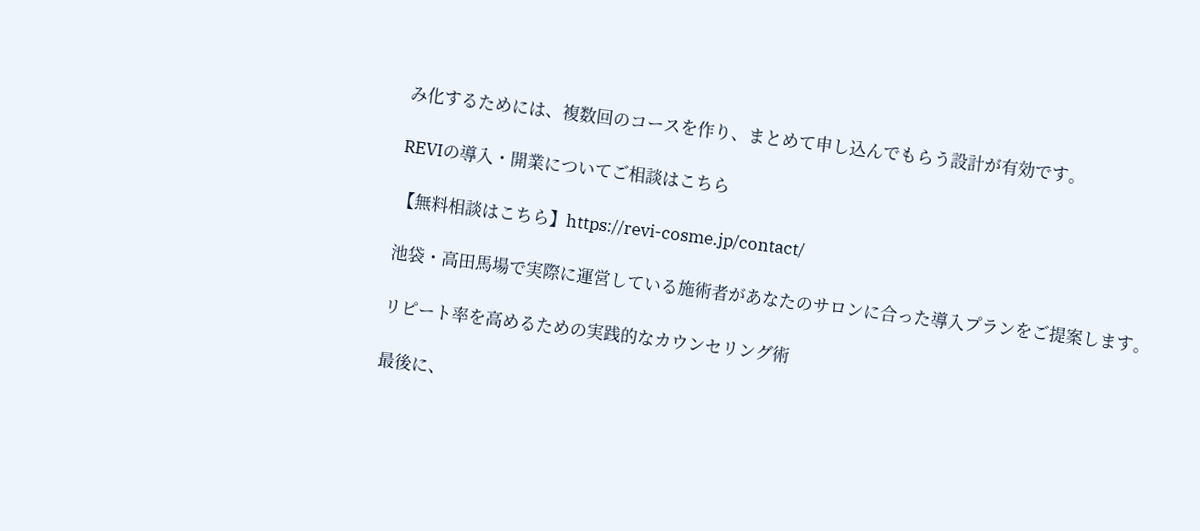み化するためには、複数回のコースを作り、まとめて申し込んでもらう設計が有効です。

REVIの導入・開業についてご相談はこちら

【無料相談はこちら】https://revi-cosme.jp/contact/

池袋・高田馬場で実際に運営している施術者があなたのサロンに合った導入プランをご提案します。

リピート率を高めるための実践的なカウンセリング術

最後に、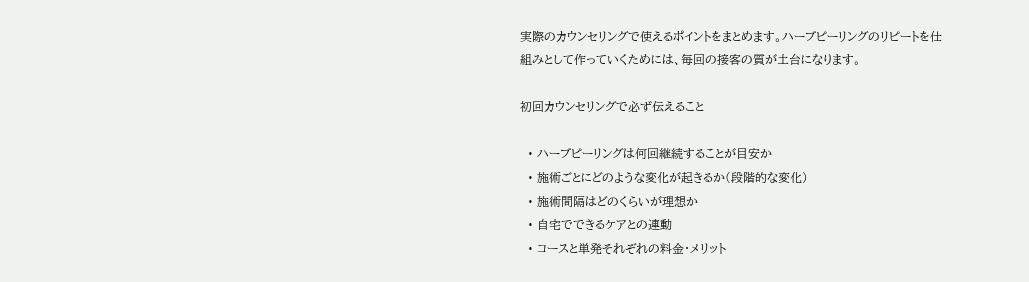実際のカウンセリングで使えるポイントをまとめます。ハーブピーリングのリピートを仕組みとして作っていくためには、毎回の接客の質が土台になります。

初回カウンセリングで必ず伝えること

  • ハーブピーリングは何回継続することが目安か
  • 施術ごとにどのような変化が起きるか(段階的な変化)
  • 施術間隔はどのくらいが理想か
  • 自宅でできるケアとの連動
  • コースと単発それぞれの料金・メリット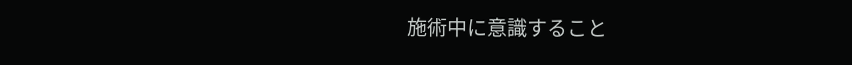施術中に意識すること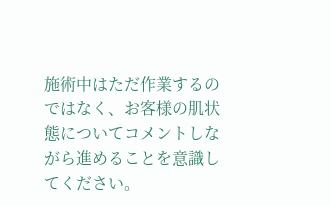施術中はただ作業するのではなく、お客様の肌状態についてコメントしながら進めることを意識してください。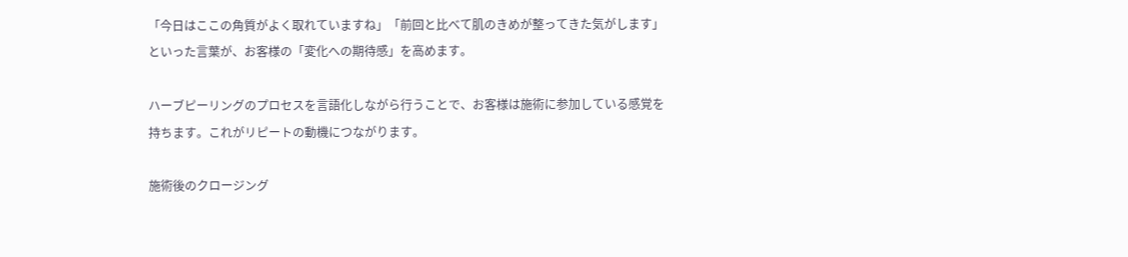「今日はここの角質がよく取れていますね」「前回と比べて肌のきめが整ってきた気がします」といった言葉が、お客様の「変化への期待感」を高めます。

ハーブピーリングのプロセスを言語化しながら行うことで、お客様は施術に参加している感覚を持ちます。これがリピートの動機につながります。

施術後のクロージング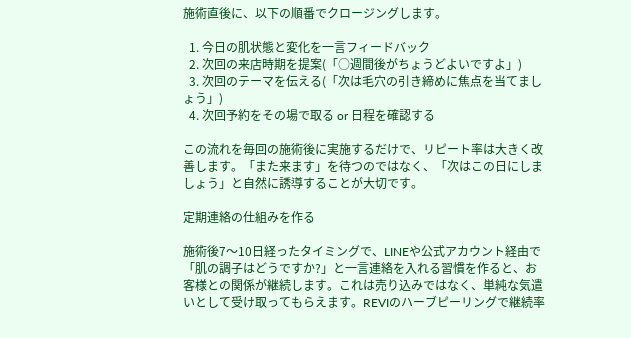施術直後に、以下の順番でクロージングします。

  1. 今日の肌状態と変化を一言フィードバック
  2. 次回の来店時期を提案(「○週間後がちょうどよいですよ」)
  3. 次回のテーマを伝える(「次は毛穴の引き締めに焦点を当てましょう」)
  4. 次回予約をその場で取る or 日程を確認する

この流れを毎回の施術後に実施するだけで、リピート率は大きく改善します。「また来ます」を待つのではなく、「次はこの日にしましょう」と自然に誘導することが大切です。

定期連絡の仕組みを作る

施術後7〜10日経ったタイミングで、LINEや公式アカウント経由で「肌の調子はどうですか?」と一言連絡を入れる習慣を作ると、お客様との関係が継続します。これは売り込みではなく、単純な気遣いとして受け取ってもらえます。REVIのハーブピーリングで継続率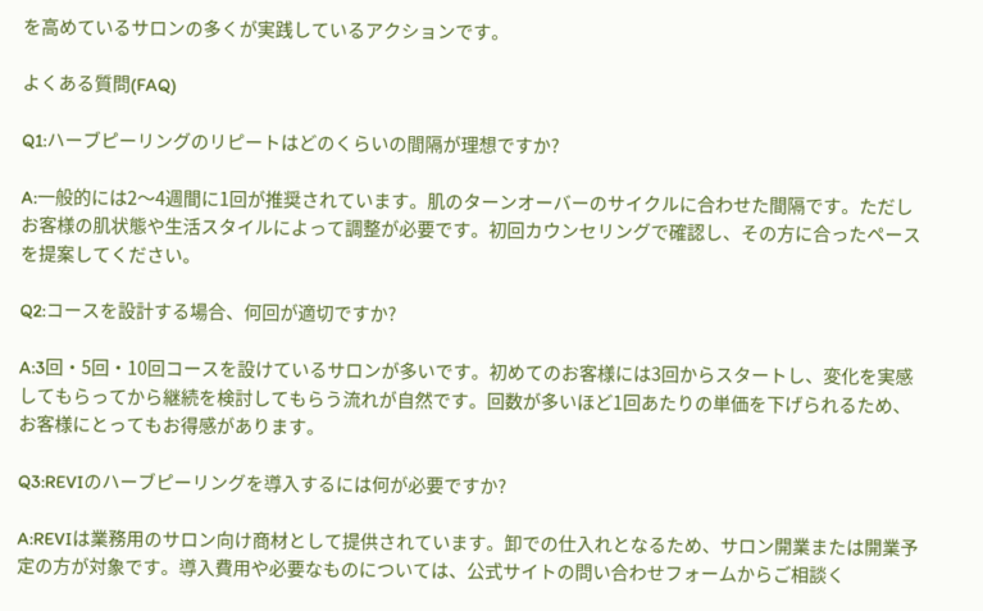を高めているサロンの多くが実践しているアクションです。

よくある質問(FAQ)

Q1:ハーブピーリングのリピートはどのくらいの間隔が理想ですか?

A:一般的には2〜4週間に1回が推奨されています。肌のターンオーバーのサイクルに合わせた間隔です。ただしお客様の肌状態や生活スタイルによって調整が必要です。初回カウンセリングで確認し、その方に合ったペースを提案してください。

Q2:コースを設計する場合、何回が適切ですか?

A:3回・5回・10回コースを設けているサロンが多いです。初めてのお客様には3回からスタートし、変化を実感してもらってから継続を検討してもらう流れが自然です。回数が多いほど1回あたりの単価を下げられるため、お客様にとってもお得感があります。

Q3:REVIのハーブピーリングを導入するには何が必要ですか?

A:REVIは業務用のサロン向け商材として提供されています。卸での仕入れとなるため、サロン開業または開業予定の方が対象です。導入費用や必要なものについては、公式サイトの問い合わせフォームからご相談く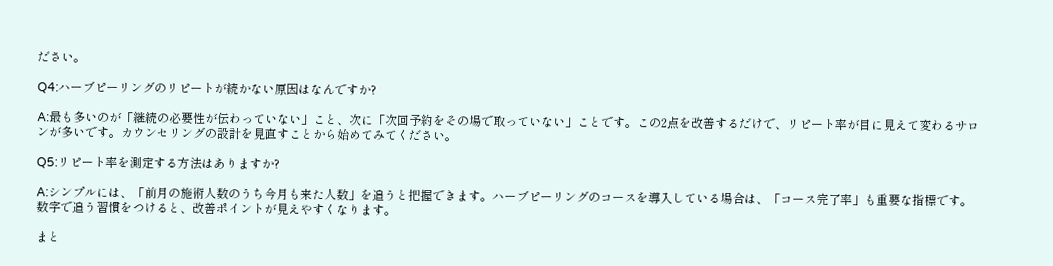ださい。

Q4:ハーブピーリングのリピートが続かない原因はなんですか?

A:最も多いのが「継続の必要性が伝わっていない」こと、次に「次回予約をその場で取っていない」ことです。この2点を改善するだけで、リピート率が目に見えて変わるサロンが多いです。カウンセリングの設計を見直すことから始めてみてください。

Q5:リピート率を測定する方法はありますか?

A:シンプルには、「前月の施術人数のうち今月も来た人数」を追うと把握できます。ハーブピーリングのコースを導入している場合は、「コース完了率」も重要な指標です。数字で追う習慣をつけると、改善ポイントが見えやすくなります。

まと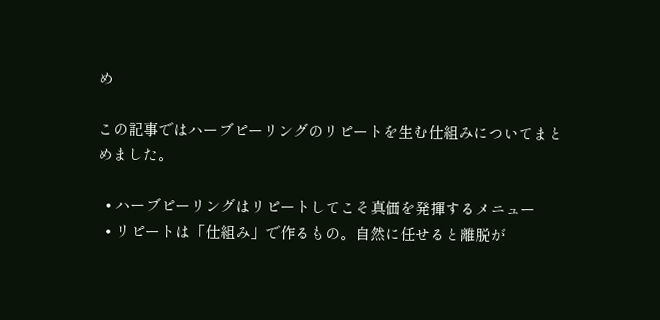め

この記事ではハーブピーリングのリピートを生む仕組みについてまとめました。

  • ハーブピーリングはリピートしてこそ真価を発揮するメニュー
  • リピートは「仕組み」で作るもの。自然に任せると離脱が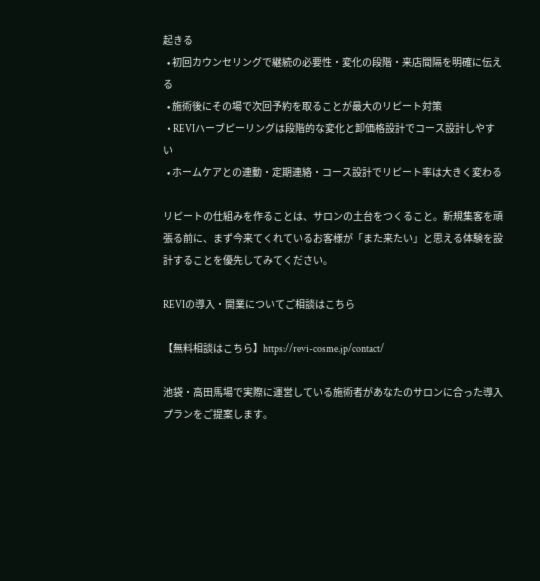起きる
  • 初回カウンセリングで継続の必要性・変化の段階・来店間隔を明確に伝える
  • 施術後にその場で次回予約を取ることが最大のリピート対策
  • REVIハーブピーリングは段階的な変化と卸価格設計でコース設計しやすい
  • ホームケアとの連動・定期連絡・コース設計でリピート率は大きく変わる

リピートの仕組みを作ることは、サロンの土台をつくること。新規集客を頑張る前に、まず今来てくれているお客様が「また来たい」と思える体験を設計することを優先してみてください。

REVIの導入・開業についてご相談はこちら

【無料相談はこちら】https://revi-cosme.jp/contact/

池袋・高田馬場で実際に運営している施術者があなたのサロンに合った導入プランをご提案します。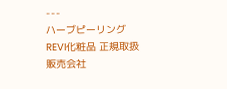---
ハーブピーリング REVI化粧品 正規取扱販売会社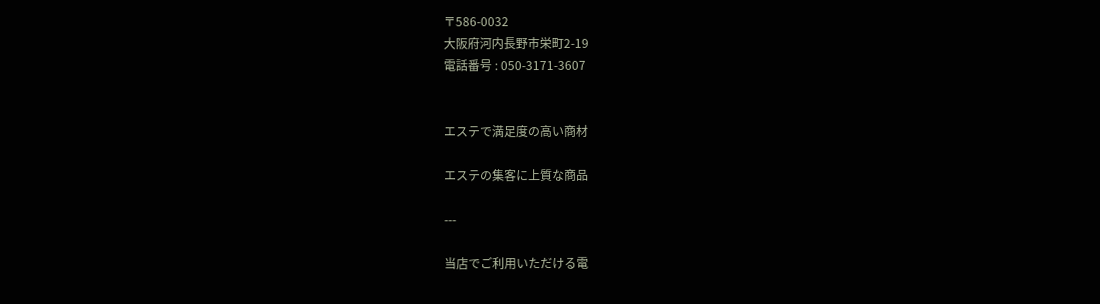〒586-0032
大阪府河内長野市栄町2-19
電話番号 : 050-3171-3607


エステで満足度の高い商材

エステの集客に上質な商品

---

当店でご利用いただける電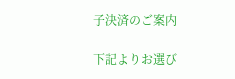子決済のご案内

下記よりお選び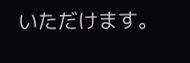いただけます。